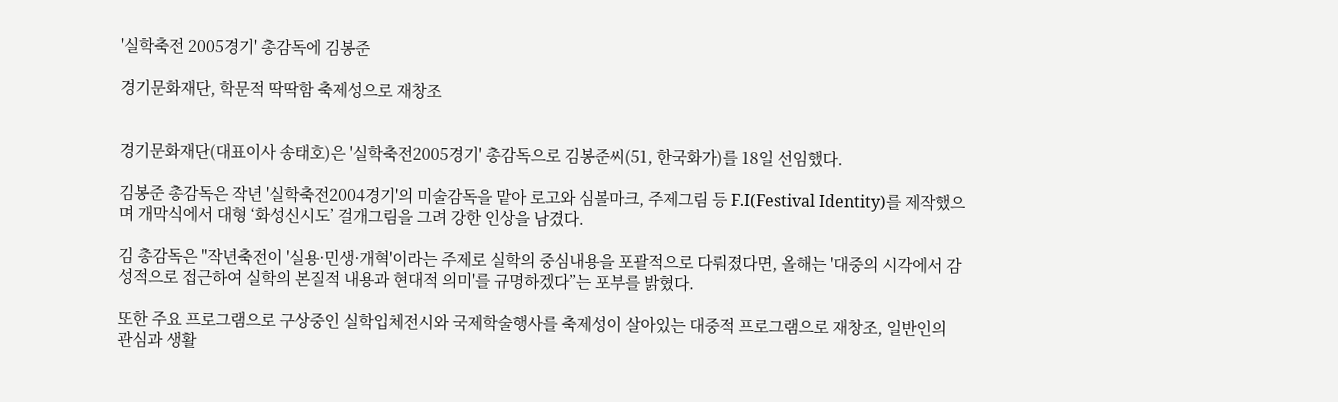'실학축전 2005경기' 총감독에 김봉준

경기문화재단, 학문적 딱딱함 축제성으로 재창조


경기문화재단(대표이사 송태호)은 '실학축전2005경기' 총감독으로 김봉준씨(51, 한국화가)를 18일 선임했다.

김봉준 총감독은 작년 '실학축전2004경기'의 미술감독을 맡아 로고와 심볼마크, 주제그림 등 F.I(Festival Identity)를 제작했으며 개막식에서 대형 ‘화성신시도’ 걸개그림을 그려 강한 인상을 남겼다.

김 총감독은 "작년축전이 '실용·민생·개혁'이라는 주제로 실학의 중심내용을 포괄적으로 다뤄졌다면, 올해는 '대중의 시각에서 감성적으로 접근하여 실학의 본질적 내용과 현대적 의미'를 규명하겠다”는 포부를 밝혔다.

또한 주요 프로그램으로 구상중인 실학입체전시와 국제학술행사를 축제성이 살아있는 대중적 프로그램으로 재창조, 일반인의 관심과 생활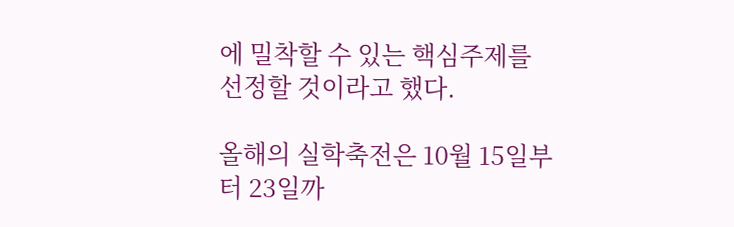에 밀착할 수 있는 핵심주제를 선정할 것이라고 했다.

올해의 실학축전은 10월 15일부터 23일까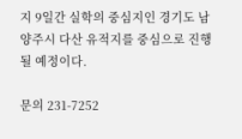지 9일간 실학의 중심지인 경기도 남양주시 다산 유적지를 중심으로 진행될 예정이다.

문의 231-7252